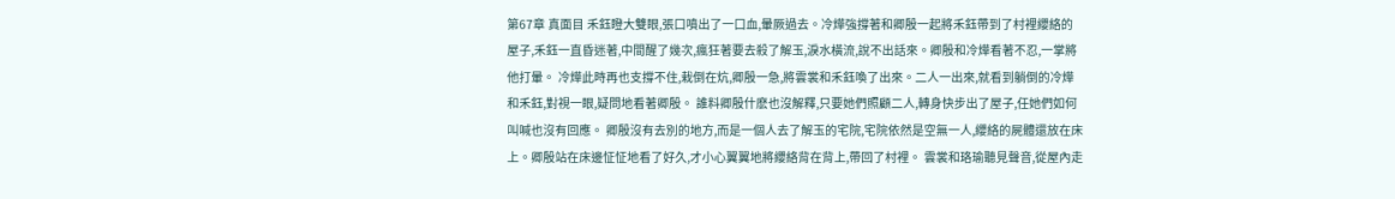第67章 真面目 禾鈺瞪大雙眼,張口噴出了一口血,暈厥過去。冷燁強撐著和卿殷一起將禾鈺帶到了村裡纓絡的屋子,禾鈺一直昏迷著,中間醒了幾次,瘋狂著要去殺了解玉,淚水橫流,說不出話來。卿殷和冷燁看著不忍,一掌將他打暈。 冷燁此時再也支撐不住,栽倒在炕,卿殷一急,將雲裳和禾鈺喚了出來。二人一出來,就看到躺倒的冷燁和禾鈺,對視一眼,疑問地看著卿殷。 誰料卿殷什麽也沒解釋,只要她們照顧二人,轉身快步出了屋子,任她們如何叫喊也沒有回應。 卿殷沒有去別的地方,而是一個人去了解玉的宅院,宅院依然是空無一人,纓絡的屍體還放在床上。卿殷站在床邊怔怔地看了好久,才小心翼翼地將纓絡背在背上,帶回了村裡。 雲裳和珞瑜聽見聲音,從屋內走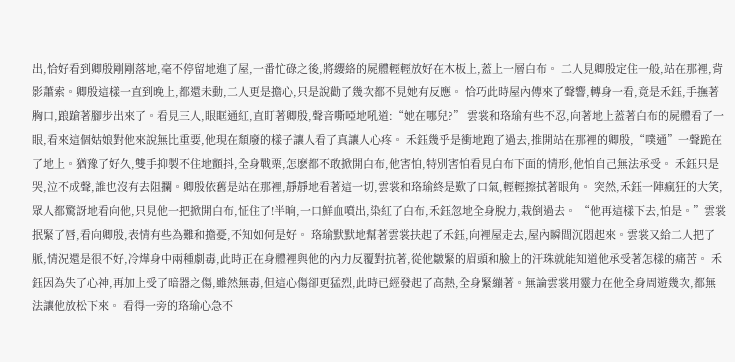出,恰好看到卿殷剛剛落地,毫不停留地進了屋,一番忙碌之後,將纓絡的屍體輕輕放好在木板上,蓋上一層白布。 二人見卿殷定住一般,站在那裡,背影蕭索。卿殷這樣一直到晚上,都還未動,二人更是擔心,只是說勸了幾次都不見她有反應。 恰巧此時屋內傳來了聲響,轉身一看,竟是禾鈺,手撫著胸口,踉蹌著腳步出來了。看見三人,眼眶通紅,直盯著卿殷,聲音嘶啞地吼道:“她在哪兒?” 雲裳和珞瑜有些不忍,向著地上蓋著白布的屍體看了一眼,看來這個姑娘對他來說無比重要,他現在頹廢的樣子讓人看了真讓人心疼。 禾鈺幾乎是衝地跑了過去,推開站在那裡的卿殷,“噗通”一聲跪在了地上。猶豫了好久,雙手抑製不住地顫抖,全身戰栗,怎麽都不敢掀開白布,他害怕,特別害怕看見白布下面的情形,他怕自己無法承受。 禾鈺只是哭,泣不成聲,誰也沒有去阻攔。卿殷依舊是站在那裡,靜靜地看著這一切,雲裳和珞瑜終是歎了口氣,輕輕擦拭著眼角。 突然,禾鈺一陣瘋狂的大笑,眾人都驚訝地看向他,只見他一把掀開白布,怔住了!半晌,一口鮮血噴出,染紅了白布,禾鈺忽地全身脫力,栽倒過去。 “他再這樣下去,怕是。”雲裳抿緊了唇,看向卿殷,表情有些為難和擔憂,不知如何是好。 珞瑜默默地幫著雲裳扶起了禾鈺,向裡屋走去,屋內瞬間沉悶起來。雲裳又給二人把了脈,情況還是很不好,冷燁身中兩種劇毒,此時正在身體裡與他的內力反覆對抗著,從他皺緊的眉頭和臉上的汗珠就能知道他承受著怎樣的痛苦。 禾鈺因為失了心神,再加上受了暗器之傷,雖然無毒,但這心傷卻更猛烈,此時已經發起了高熱,全身緊繃著。無論雲裳用靈力在他全身周遊幾次,都無法讓他放松下來。 看得一旁的珞瑜心急不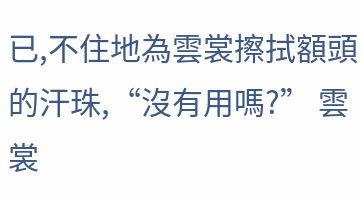已,不住地為雲裳擦拭額頭的汗珠,“沒有用嗎?” 雲裳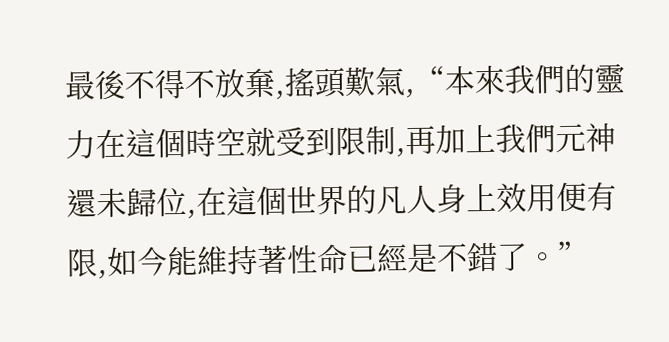最後不得不放棄,搖頭歎氣,“本來我們的靈力在這個時空就受到限制,再加上我們元神還未歸位,在這個世界的凡人身上效用便有限,如今能維持著性命已經是不錯了。”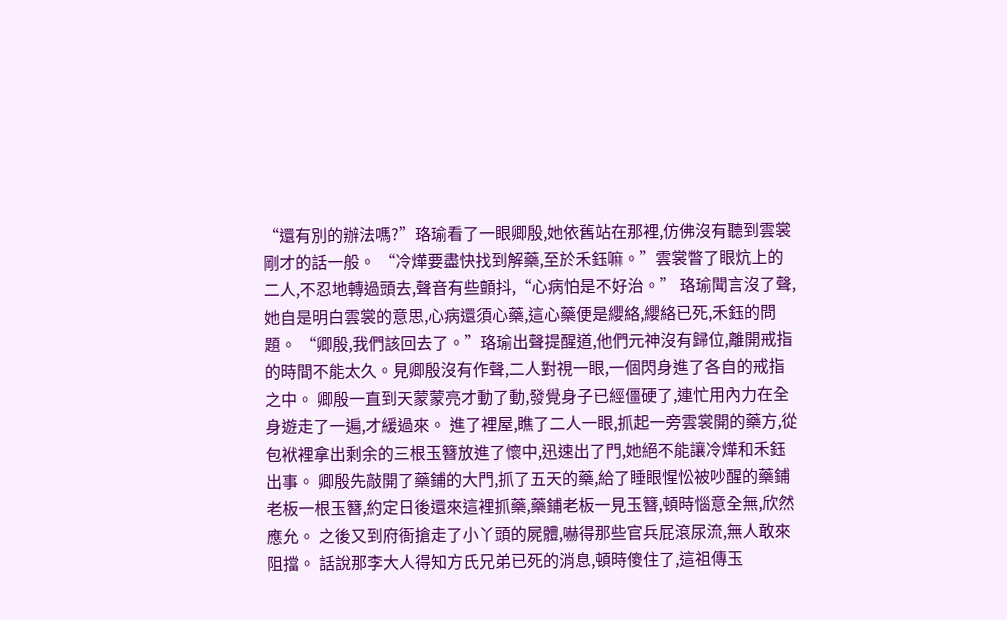“還有別的辦法嗎?”珞瑜看了一眼卿殷,她依舊站在那裡,仿佛沒有聽到雲裳剛才的話一般。 “冷燁要盡快找到解藥,至於禾鈺嘛。”雲裳瞥了眼炕上的二人,不忍地轉過頭去,聲音有些顫抖,“心病怕是不好治。” 珞瑜聞言沒了聲,她自是明白雲裳的意思,心病還須心藥,這心藥便是纓絡,纓絡已死,禾鈺的問題。 “卿殷,我們該回去了。”珞瑜出聲提醒道,他們元神沒有歸位,離開戒指的時間不能太久。見卿殷沒有作聲,二人對視一眼,一個閃身進了各自的戒指之中。 卿殷一直到天蒙蒙亮才動了動,發覺身子已經僵硬了,連忙用內力在全身遊走了一遍,才緩過來。 進了裡屋,瞧了二人一眼,抓起一旁雲裳開的藥方,從包袱裡拿出剩余的三根玉簪放進了懷中,迅速出了門,她絕不能讓冷燁和禾鈺出事。 卿殷先敲開了藥鋪的大門,抓了五天的藥,給了睡眼惺忪被吵醒的藥鋪老板一根玉簪,約定日後還來這裡抓藥,藥鋪老板一見玉簪,頓時惱意全無,欣然應允。 之後又到府衙搶走了小丫頭的屍體,嚇得那些官兵屁滾尿流,無人敢來阻擋。 話說那李大人得知方氏兄弟已死的消息,頓時傻住了,這祖傳玉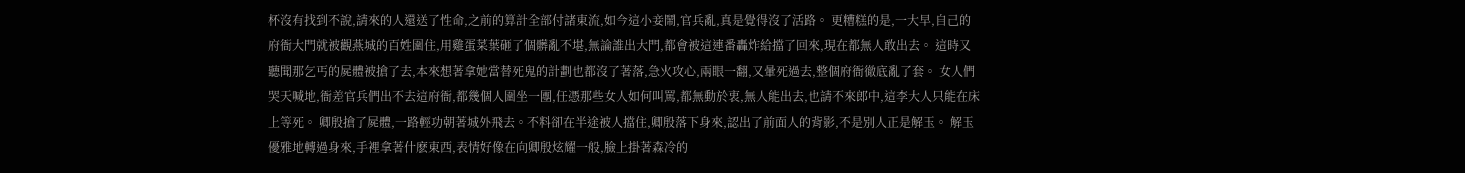杯沒有找到不說,請來的人還送了性命,之前的算計全部付諸東流,如今這小妾鬧,官兵亂,真是覺得沒了活路。 更糟糕的是,一大早,自己的府衙大門就被觀燕城的百姓圍住,用雞蛋菜葉砸了個髒亂不堪,無論誰出大門,都會被這連番轟炸給擋了回來,現在都無人敢出去。 這時又聽聞那乞丐的屍體被搶了去,本來想著拿她當替死鬼的計劃也都沒了著落,急火攻心,兩眼一翻,又暈死過去,整個府衙徹底亂了套。 女人們哭天喊地,衙差官兵們出不去這府衙,都幾個人圍坐一團,任憑那些女人如何叫罵,都無動於衷,無人能出去,也請不來郎中,這李大人只能在床上等死。 卿殷搶了屍體,一路輕功朝著城外飛去。不料卻在半途被人擋住,卿殷落下身來,認出了前面人的背影,不是別人正是解玉。 解玉優雅地轉過身來,手裡拿著什麽東西,表情好像在向卿殷炫耀一般,臉上掛著森冷的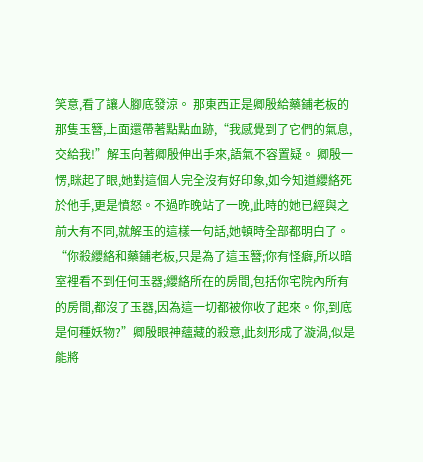笑意,看了讓人腳底發涼。 那東西正是卿殷給藥鋪老板的那隻玉簪,上面還帶著點點血跡,“我感覺到了它們的氣息,交給我!”解玉向著卿殷伸出手來,語氣不容置疑。 卿殷一愣,眯起了眼,她對這個人完全沒有好印象,如今知道纓絡死於他手,更是憤怒。不過昨晚站了一晚,此時的她已經與之前大有不同,就解玉的這樣一句話,她頓時全部都明白了。 “你殺纓絡和藥鋪老板,只是為了這玉簪;你有怪癖,所以暗室裡看不到任何玉器;纓絡所在的房間,包括你宅院內所有的房間,都沒了玉器,因為這一切都被你收了起來。你,到底是何種妖物?”卿殷眼神蘊藏的殺意,此刻形成了漩渦,似是能將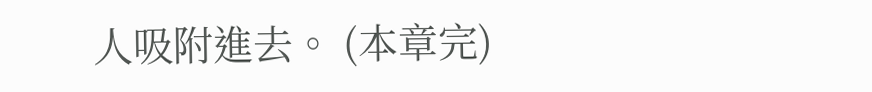人吸附進去。 (本章完)